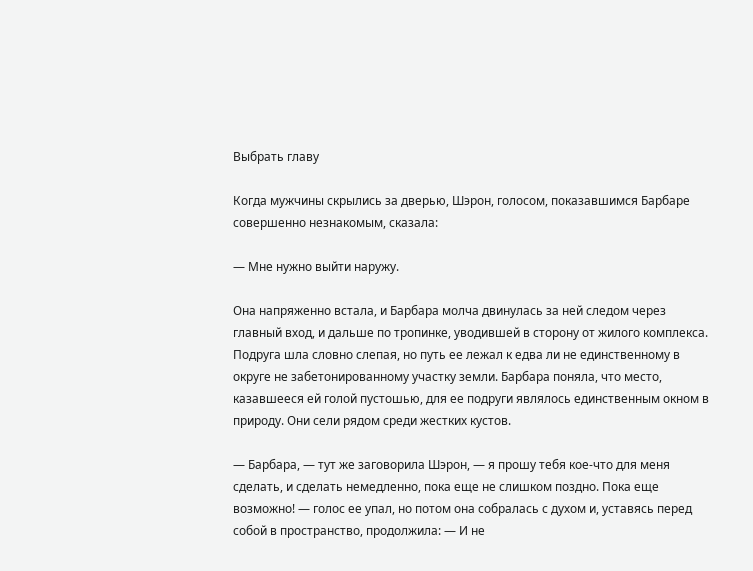Выбрать главу

Когда мужчины скрылись за дверью, Шэрон, голосом, показавшимся Барбаре совершенно незнакомым, сказала:

— Мне нужно выйти наружу.

Она напряженно встала, и Барбара молча двинулась за ней следом через главный вход, и дальше по тропинке, уводившей в сторону от жилого комплекса. Подруга шла словно слепая, но путь ее лежал к едва ли не единственному в округе не забетонированному участку земли. Барбара поняла, что место, казавшееся ей голой пустошью, для ее подруги являлось единственным окном в природу. Они сели рядом среди жестких кустов.

— Барбара, — тут же заговорила Шэрон, — я прошу тебя кое-что для меня сделать, и сделать немедленно, пока еще не слишком поздно. Пока еще возможно! — голос ее упал, но потом она собралась с духом и, уставясь перед собой в пространство, продолжила: — И не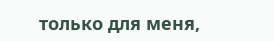только для меня,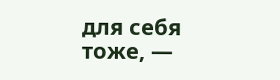для себя тоже, —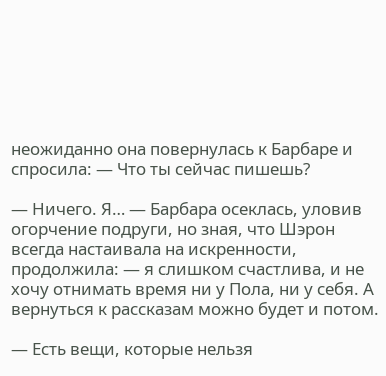неожиданно она повернулась к Барбаре и спросила: — Что ты сейчас пишешь?

— Ничего. Я… — Барбара осеклась, уловив огорчение подруги, но зная, что Шэрон всегда настаивала на искренности, продолжила: — я слишком счастлива, и не хочу отнимать время ни у Пола, ни у себя. А вернуться к рассказам можно будет и потом.

— Есть вещи, которые нельзя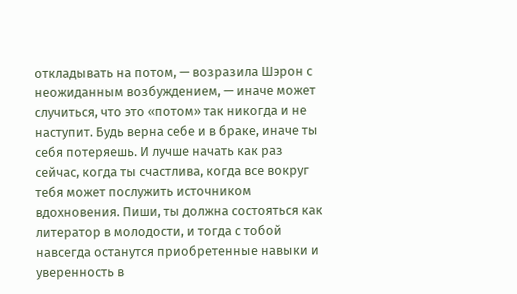откладывать на потом, — возразила Шэрон с неожиданным возбуждением, — иначе может случиться, что это «потом» так никогда и не наступит. Будь верна себе и в браке, иначе ты себя потеряешь. И лучше начать как раз сейчас, когда ты счастлива, когда все вокруг тебя может послужить источником вдохновения. Пиши, ты должна состояться как литератор в молодости, и тогда с тобой навсегда останутся приобретенные навыки и уверенность в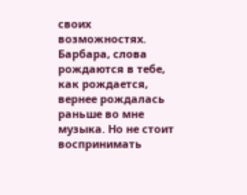своих возможностях. Барбара, слова рождаются в тебе, как рождается, вернее рождалась раньше во мне музыка. Но не стоит воспринимать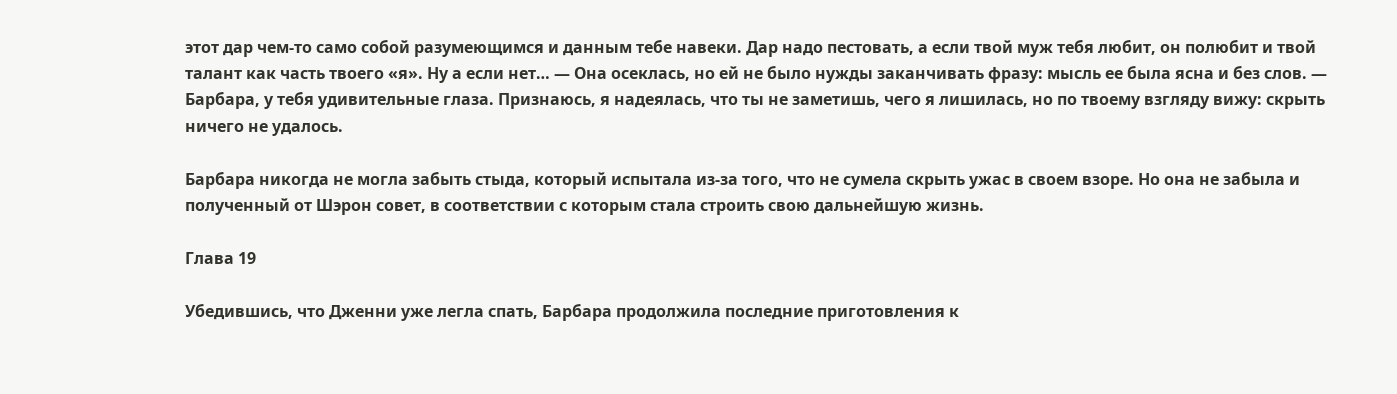этот дар чем-то само собой разумеющимся и данным тебе навеки. Дар надо пестовать, а если твой муж тебя любит, он полюбит и твой талант как часть твоего «я». Ну а если нет… — Она осеклась, но ей не было нужды заканчивать фразу: мысль ее была ясна и без слов. — Барбара, у тебя удивительные глаза. Признаюсь, я надеялась, что ты не заметишь, чего я лишилась, но по твоему взгляду вижу: скрыть ничего не удалось.

Барбара никогда не могла забыть стыда, который испытала из-за того, что не сумела скрыть ужас в своем взоре. Но она не забыла и полученный от Шэрон совет, в соответствии с которым стала строить свою дальнейшую жизнь.

Глава 19

Убедившись, что Дженни уже легла спать, Барбара продолжила последние приготовления к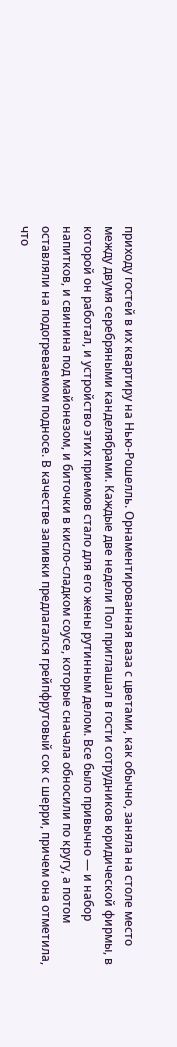приходу гостей в их квартиру на Нью-Рошелль. Орнаментированная ваза с цветами, как обычно, заняла на столе место между двумя серебряными канделябрами. Каждые две недели Пол приглашал в гости сотрудников юридической фирмы, в которой он работал, и устройство этих приемов стало для его жены рутинным делом. Все было привычно — и набор напитков, и свинина под майонезом, и биточки в кисло-сладком соусе, которые сначала обносили по кругу, а потом оставляли на подогреваемом подносе. В качестве запивки предлагался грейпфрутовый сок с шерри, причем она отметила, что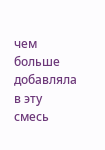чем больше добавляла в эту смесь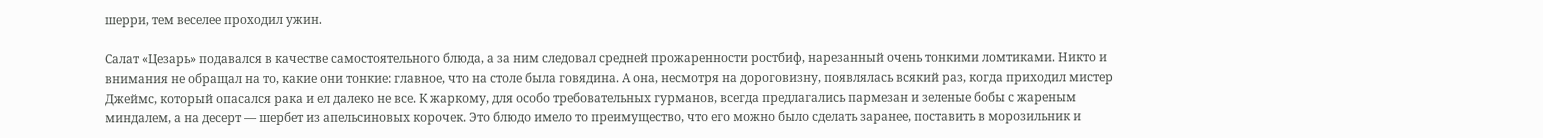шерри, тем веселее проходил ужин.

Салат «Цезарь» подавался в качестве самостоятельного блюда, а за ним следовал средней прожаренности ростбиф, нарезанный очень тонкими ломтиками. Никто и внимания не обращал на то, какие они тонкие: главное, что на столе была говядина. А она, несмотря на дороговизну, появлялась всякий раз, когда приходил мистер Джеймс, который опасался рака и ел далеко не все. К жаркому, для особо требовательных гурманов, всегда предлагались пармезан и зеленые бобы с жареным миндалем, а на десерт — шербет из апельсиновых корочек. Это блюдо имело то преимущество, что его можно было сделать заранее, поставить в морозильник и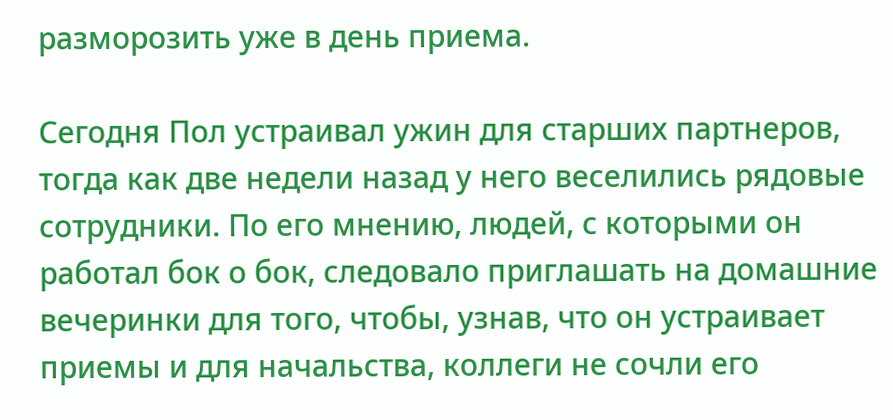разморозить уже в день приема.

Сегодня Пол устраивал ужин для старших партнеров, тогда как две недели назад у него веселились рядовые сотрудники. По его мнению, людей, с которыми он работал бок о бок, следовало приглашать на домашние вечеринки для того, чтобы, узнав, что он устраивает приемы и для начальства, коллеги не сочли его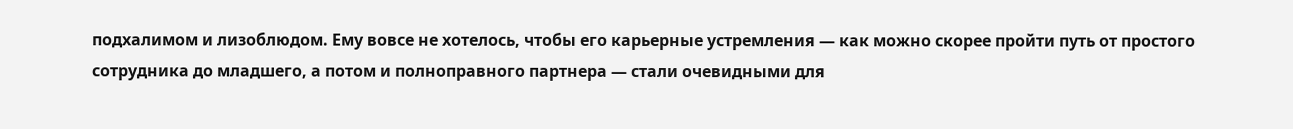подхалимом и лизоблюдом. Ему вовсе не хотелось, чтобы его карьерные устремления — как можно скорее пройти путь от простого сотрудника до младшего, а потом и полноправного партнера — стали очевидными для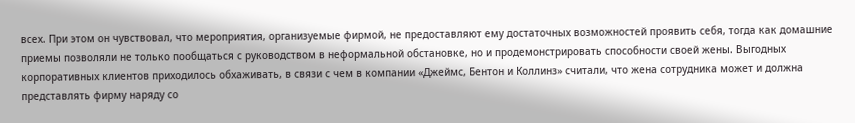всех. При этом он чувствовал, что мероприятия, организуемые фирмой, не предоставляют ему достаточных возможностей проявить себя, тогда как домашние приемы позволяли не только пообщаться с руководством в неформальной обстановке, но и продемонстрировать способности своей жены. Выгодных корпоративных клиентов приходилось обхаживать, в связи с чем в компании «Джеймс, Бентон и Коллинз» считали, что жена сотрудника может и должна представлять фирму наряду со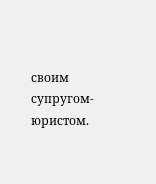своим супругом-юристом.